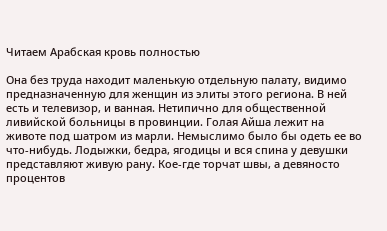Читаем Арабская кровь полностью

Она без труда находит маленькую отдельную палату, видимо предназначенную для женщин из элиты этого региона. В ней есть и телевизор, и ванная. Нетипично для общественной ливийской больницы в провинции. Голая Айша лежит на животе под шатром из марли. Немыслимо было бы одеть ее во что-нибудь. Лодыжки, бедра, ягодицы и вся спина у девушки представляют живую рану. Кое-где торчат швы, а девяносто процентов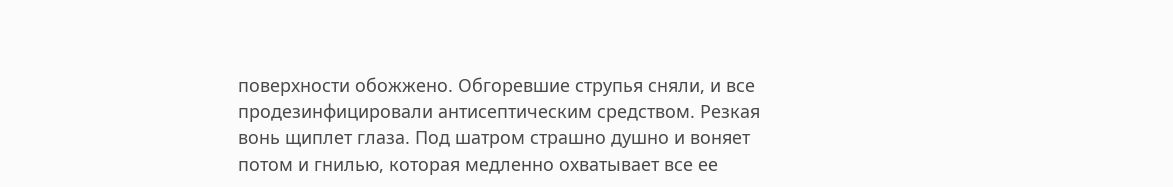поверхности обожжено. Обгоревшие струпья сняли, и все продезинфицировали антисептическим средством. Резкая вонь щиплет глаза. Под шатром страшно душно и воняет потом и гнилью, которая медленно охватывает все ее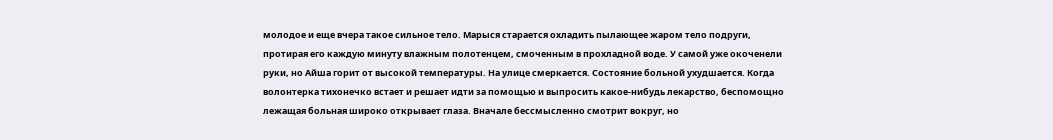молодое и еще вчера такое сильное тело. Марыся старается охладить пылающее жаром тело подруги, протирая его каждую минуту влажным полотенцем, смоченным в прохладной воде. У самой уже окоченели руки, но Айша горит от высокой температуры. На улице смеркается. Состояние больной ухудшается. Когда волонтерка тихонечко встает и решает идти за помощью и выпросить какое-нибудь лекарство, беспомощно лежащая больная широко открывает глаза. Вначале бессмысленно смотрит вокруг, но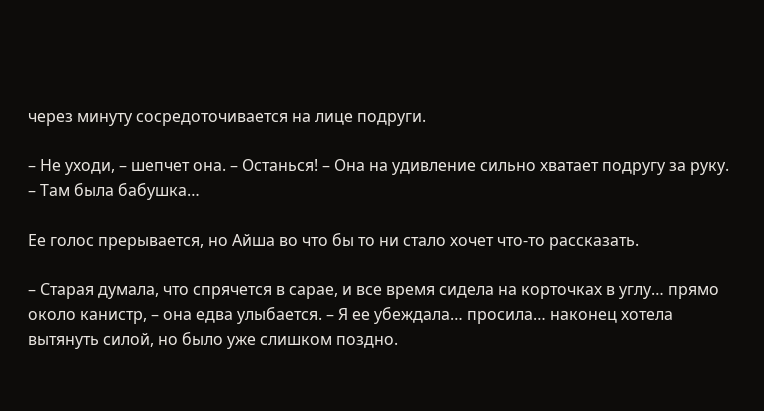через минуту сосредоточивается на лице подруги.

– Не уходи, – шепчет она. – Останься! – Она на удивление сильно хватает подругу за руку. – Там была бабушка…

Ее голос прерывается, но Айша во что бы то ни стало хочет что-то рассказать.

– Старая думала, что спрячется в сарае, и все время сидела на корточках в углу… прямо около канистр, – она едва улыбается. – Я ее убеждала… просила… наконец хотела вытянуть силой, но было уже слишком поздно.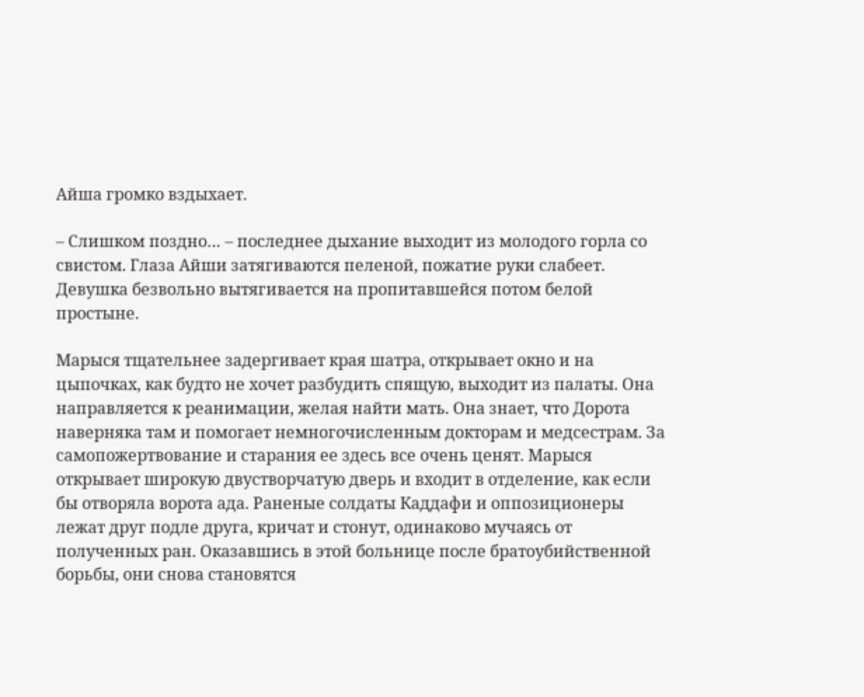Айша громко вздыхает.

– Слишком поздно… – последнее дыхание выходит из молодого горла со свистом. Глаза Айши затягиваются пеленой, пожатие руки слабеет. Девушка безвольно вытягивается на пропитавшейся потом белой простыне.

Марыся тщательнее задергивает края шатра, открывает окно и на цыпочках, как будто не хочет разбудить спящую, выходит из палаты. Она направляется к реанимации, желая найти мать. Она знает, что Дорота наверняка там и помогает немногочисленным докторам и медсестрам. За самопожертвование и старания ее здесь все очень ценят. Марыся открывает широкую двустворчатую дверь и входит в отделение, как если бы отворяла ворота ада. Раненые солдаты Каддафи и оппозиционеры лежат друг подле друга, кричат и стонут, одинаково мучаясь от полученных ран. Оказавшись в этой больнице после братоубийственной борьбы, они снова становятся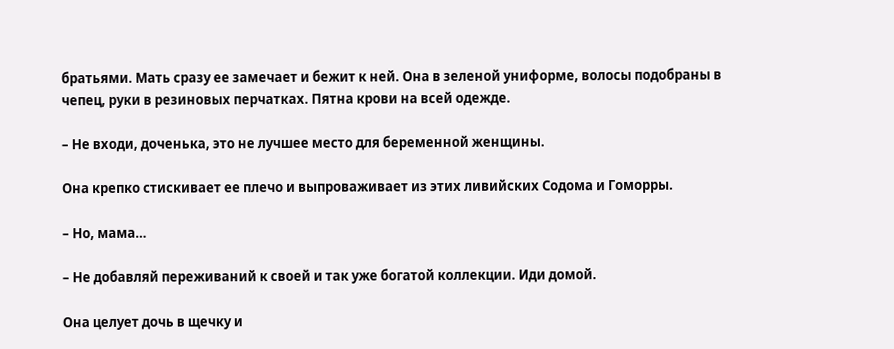братьями. Мать сразу ее замечает и бежит к ней. Она в зеленой униформе, волосы подобраны в чепец, руки в резиновых перчатках. Пятна крови на всей одежде.

– Не входи, доченька, это не лучшее место для беременной женщины.

Она крепко стискивает ее плечо и выпроваживает из этих ливийских Содома и Гоморры.

– Но, мама…

– Не добавляй переживаний к своей и так уже богатой коллекции. Иди домой.

Она целует дочь в щечку и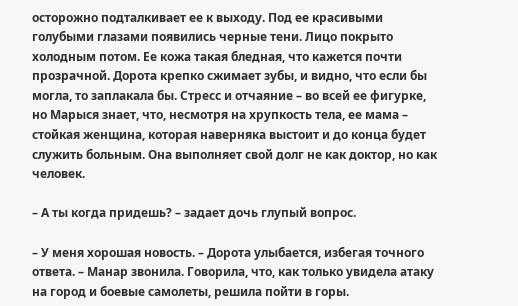осторожно подталкивает ее к выходу. Под ее красивыми голубыми глазами появились черные тени. Лицо покрыто холодным потом. Ее кожа такая бледная, что кажется почти прозрачной. Дорота крепко сжимает зубы, и видно, что если бы могла, то заплакала бы. Стресс и отчаяние – во всей ее фигурке, но Марыся знает, что, несмотря на хрупкость тела, ее мама – стойкая женщина, которая наверняка выстоит и до конца будет служить больным. Она выполняет свой долг не как доктор, но как человек.

– А ты когда придешь? – задает дочь глупый вопрос.

– У меня хорошая новость. – Дорота улыбается, избегая точного ответа. – Манар звонила. Говорила, что, как только увидела атаку на город и боевые самолеты, решила пойти в горы.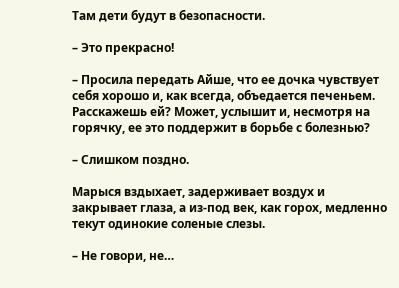Там дети будут в безопасности.

– Это прекрасно!

– Просила передать Айше, что ее дочка чувствует себя хорошо и, как всегда, объедается печеньем. Расскажешь ей? Может, услышит и, несмотря на горячку, ее это поддержит в борьбе с болезнью?

– Слишком поздно.

Марыся вздыхает, задерживает воздух и закрывает глаза, а из-под век, как горох, медленно текут одинокие соленые слезы.

– Не говори, не…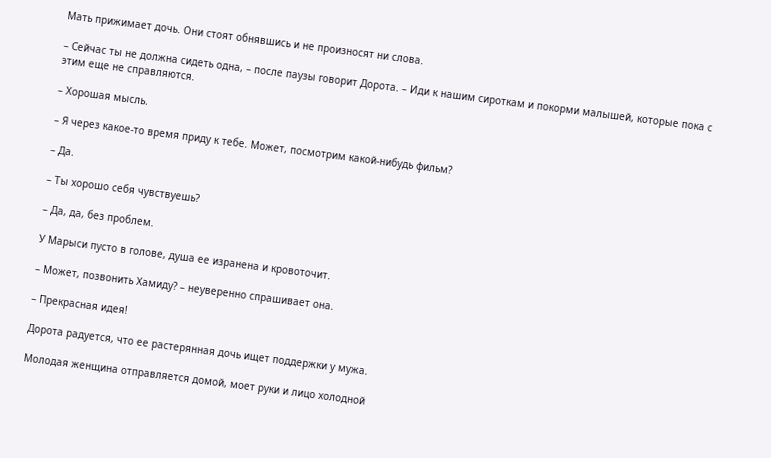Мать прижимает дочь. Они стоят обнявшись и не произносят ни слова.

– Сейчас ты не должна сидеть одна, – после паузы говорит Дорота. – Иди к нашим сироткам и покорми малышей, которые пока с этим еще не справляются.

– Хорошая мысль.

– Я через какое-то время приду к тебе. Может, посмотрим какой-нибудь фильм?

– Да.

– Ты хорошо себя чувствуешь?

– Да, да, без проблем.

У Марыси пусто в голове, душа ее изранена и кровоточит.

– Может, позвонить Хамиду? – неуверенно спрашивает она.

– Прекрасная идея!

Дорота радуется, что ее растерянная дочь ищет поддержки у мужа.

Молодая женщина отправляется домой, моет руки и лицо холодной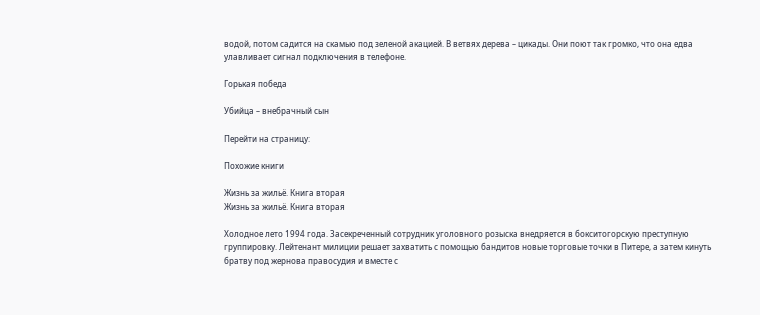водой, потом садится на скамью под зеленой акацией. В ветвях дерева – цикады. Они поют так громко, что она едва улавливает сигнал подключения в телефоне.

Горькая победа

Убийца – внебрачный сын

Перейти на страницу:

Похожие книги

Жизнь за жильё. Книга вторая
Жизнь за жильё. Книга вторая

Холодное лето 1994 года. Засекреченный сотрудник уголовного розыска внедряется в бокситогорскую преступную группировку. Лейтенант милиции решает захватить с помощью бандитов новые торговые точки в Питере, а затем кинуть братву под жернова правосудия и вместе с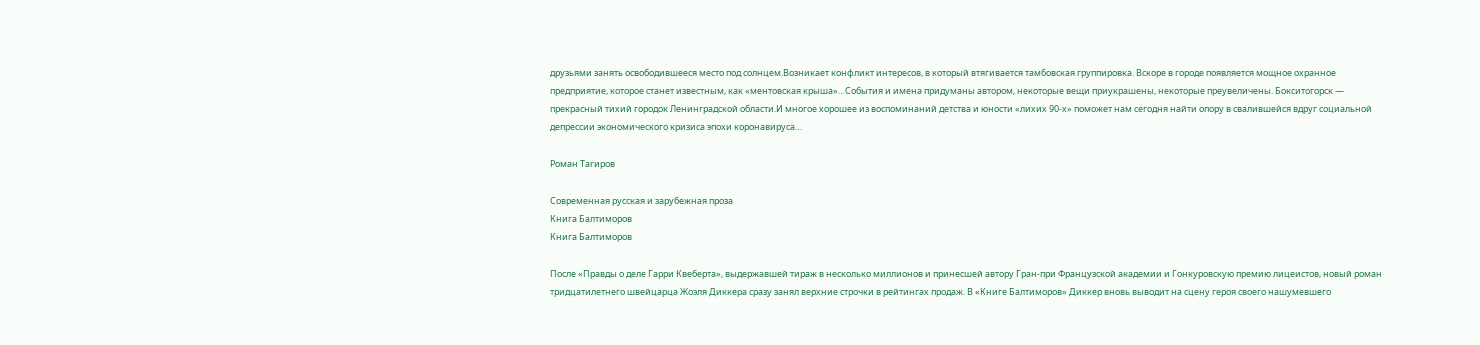друзьями занять освободившееся место под солнцем.Возникает конфликт интересов, в который втягивается тамбовская группировка. Вскоре в городе появляется мощное охранное предприятие, которое станет известным, как «ментовская крыша»…События и имена придуманы автором, некоторые вещи приукрашены, некоторые преувеличены. Бокситогорск — прекрасный тихий городок Ленинградской области.И многое хорошее из воспоминаний детства и юности «лихих 90-х» поможет нам сегодня найти опору в свалившейся вдруг социальной депрессии экономического кризиса эпохи коронавируса…

Роман Тагиров

Современная русская и зарубежная проза
Книга Балтиморов
Книга Балтиморов

После «Правды о деле Гарри Квеберта», выдержавшей тираж в несколько миллионов и принесшей автору Гран-при Французской академии и Гонкуровскую премию лицеистов, новый роман тридцатилетнего швейцарца Жоэля Диккера сразу занял верхние строчки в рейтингах продаж. В «Книге Балтиморов» Диккер вновь выводит на сцену героя своего нашумевшего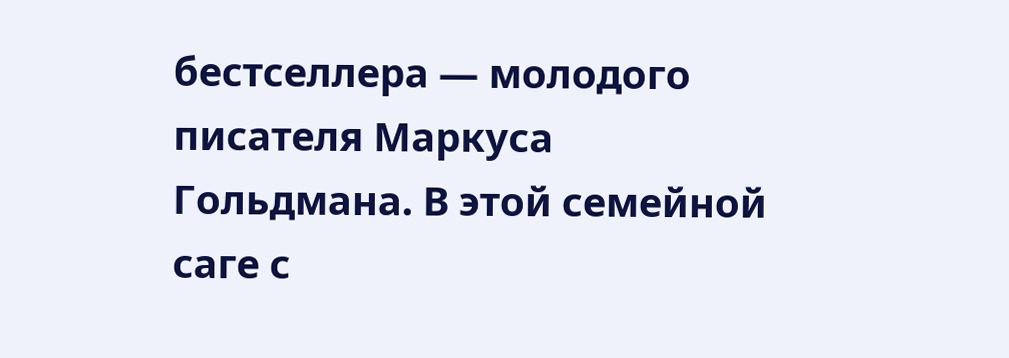бестселлера — молодого писателя Маркуса Гольдмана. В этой семейной саге с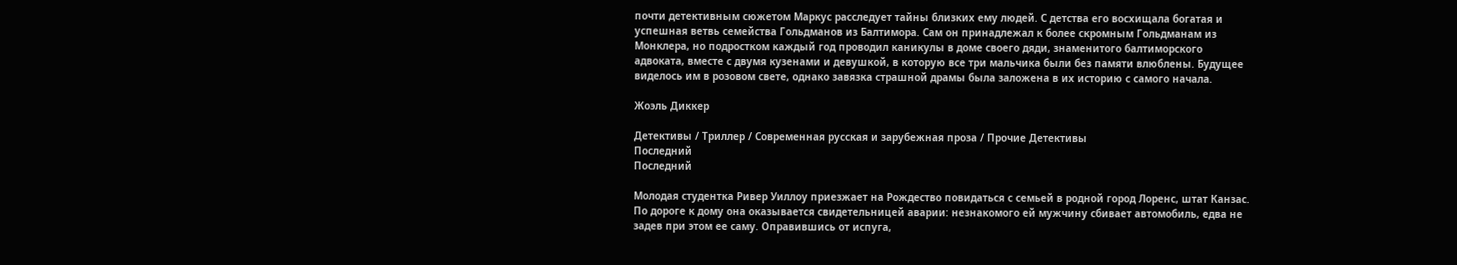почти детективным сюжетом Маркус расследует тайны близких ему людей. С детства его восхищала богатая и успешная ветвь семейства Гольдманов из Балтимора. Сам он принадлежал к более скромным Гольдманам из Монклера, но подростком каждый год проводил каникулы в доме своего дяди, знаменитого балтиморского адвоката, вместе с двумя кузенами и девушкой, в которую все три мальчика были без памяти влюблены. Будущее виделось им в розовом свете, однако завязка страшной драмы была заложена в их историю с самого начала.

Жоэль Диккер

Детективы / Триллер / Современная русская и зарубежная проза / Прочие Детективы
Последний
Последний

Молодая студентка Ривер Уиллоу приезжает на Рождество повидаться с семьей в родной город Лоренс, штат Канзас. По дороге к дому она оказывается свидетельницей аварии: незнакомого ей мужчину сбивает автомобиль, едва не задев при этом ее саму. Оправившись от испуга,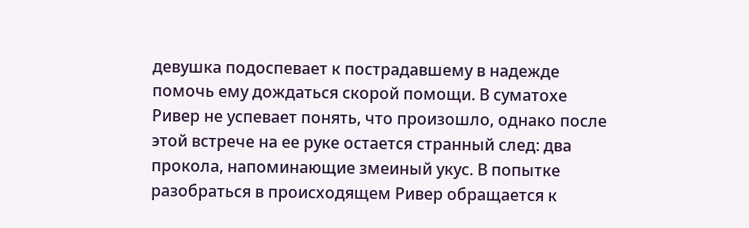девушка подоспевает к пострадавшему в надежде помочь ему дождаться скорой помощи. В суматохе Ривер не успевает понять, что произошло, однако после этой встрече на ее руке остается странный след: два прокола, напоминающие змеиный укус. В попытке разобраться в происходящем Ривер обращается к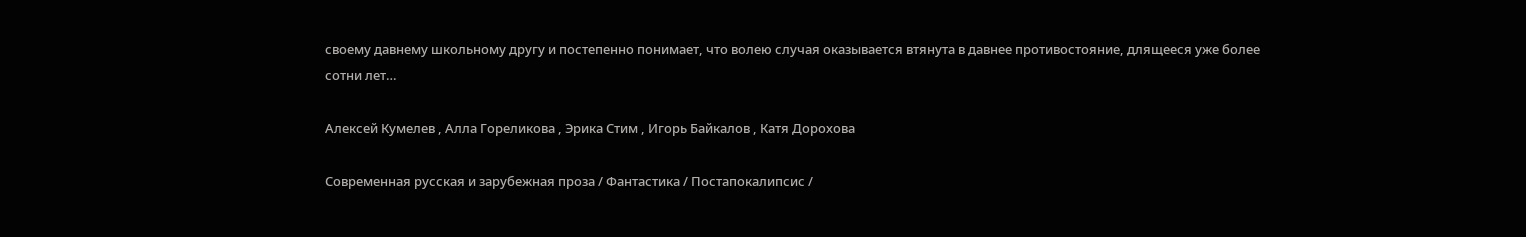своему давнему школьному другу и постепенно понимает, что волею случая оказывается втянута в давнее противостояние, длящееся уже более сотни лет…

Алексей Кумелев , Алла Гореликова , Эрика Стим , Игорь Байкалов , Катя Дорохова

Современная русская и зарубежная проза / Фантастика / Постапокалипсис /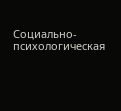Социально-психологическая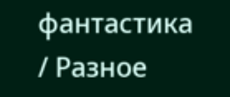фантастика / Разное